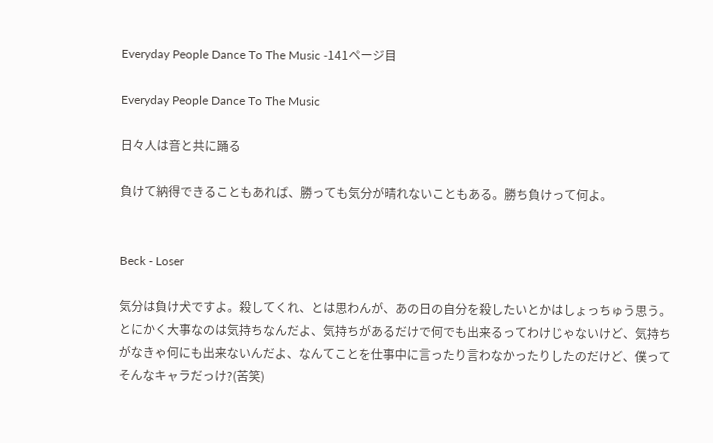Everyday People Dance To The Music -141ページ目

Everyday People Dance To The Music

日々人は音と共に踊る

負けて納得できることもあれば、勝っても気分が晴れないこともある。勝ち負けって何よ。


Beck - Loser

気分は負け犬ですよ。殺してくれ、とは思わんが、あの日の自分を殺したいとかはしょっちゅう思う。
とにかく大事なのは気持ちなんだよ、気持ちがあるだけで何でも出来るってわけじゃないけど、気持ちがなきゃ何にも出来ないんだよ、なんてことを仕事中に言ったり言わなかったりしたのだけど、僕ってそんなキャラだっけ?(苦笑)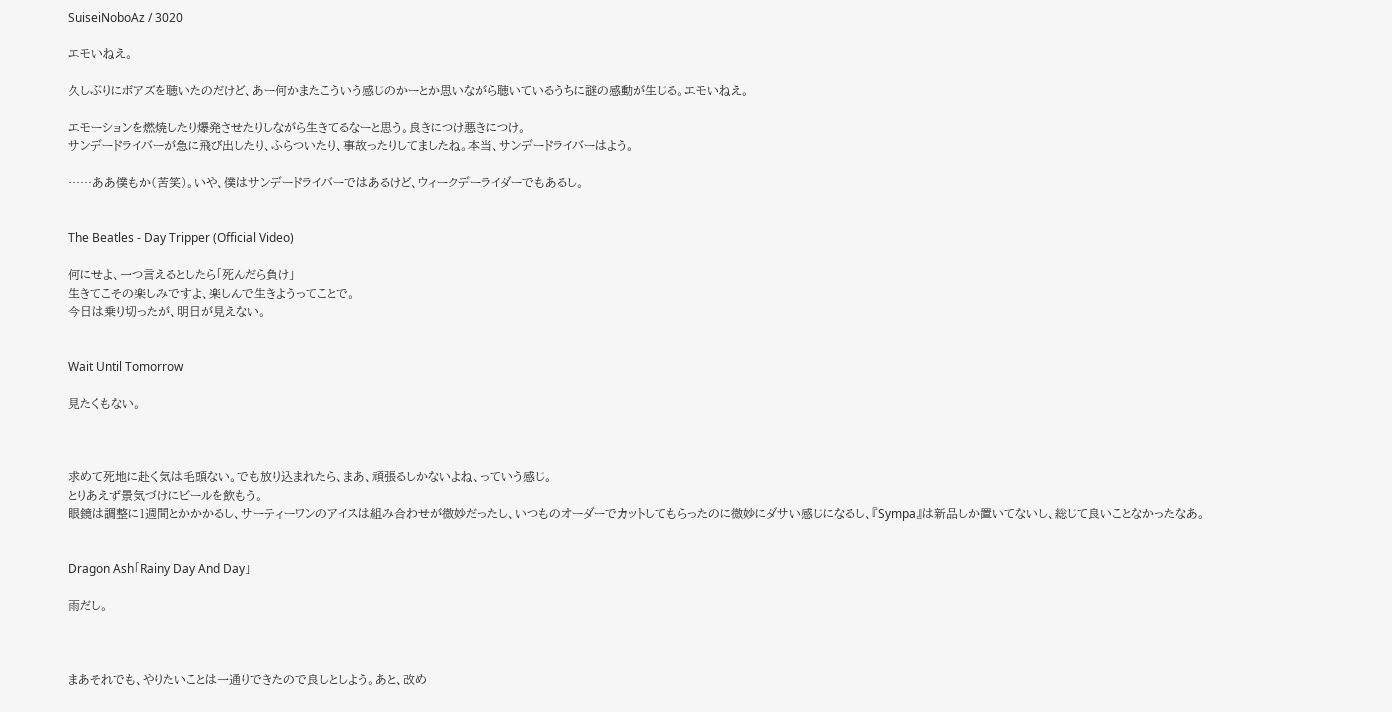SuiseiNoboAz / 3020

エモいねえ。

久しぶりにボアズを聴いたのだけど、あー何かまたこういう感じのかーとか思いながら聴いているうちに謎の感動が生じる。エモいねえ。

エモーションを燃焼したり爆発させたりしながら生きてるなーと思う。良きにつけ悪きにつけ。
サンデードライバーが急に飛び出したり、ふらついたり、事故ったりしてましたね。本当、サンデードライバーはよう。

……ああ僕もか(苦笑)。いや、僕はサンデードライバーではあるけど、ウィークデーライダーでもあるし。


The Beatles - Day Tripper (Official Video)

何にせよ、一つ言えるとしたら「死んだら負け」
生きてこその楽しみですよ、楽しんで生きようってことで。
今日は乗り切ったが、明日が見えない。


Wait Until Tomorrow

見たくもない。



求めて死地に赴く気は毛頭ない。でも放り込まれたら、まあ、頑張るしかないよね、っていう感じ。
とりあえず景気づけにビールを飲もう。
眼鏡は調整に1週間とかかかるし、サーティーワンのアイスは組み合わせが微妙だったし、いつものオーダーでカットしてもらったのに微妙にダサい感じになるし、『Sympa』は新品しか置いてないし、総じて良いことなかったなあ。


Dragon Ash「Rainy Day And Day」

雨だし。



まあそれでも、やりたいことは一通りできたので良しとしよう。あと、改め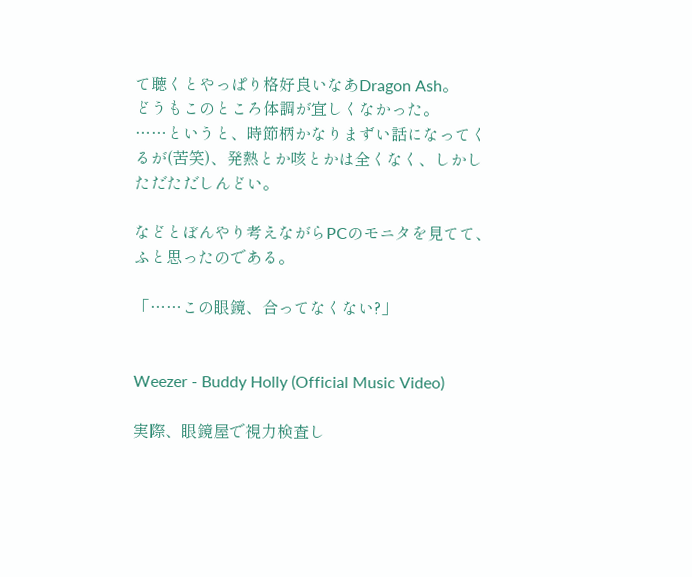て聴くとやっぱり格好良いなあDragon Ash。
どうもこのところ体調が宜しくなかった。
……というと、時節柄かなりまずい話になってくるが(苦笑)、発熱とか咳とかは全くなく、しかしただただしんどい。

などとぼんやり考えながらPCのモニタを見てて、ふと思ったのである。

「……この眼鏡、合ってなくない?」


Weezer - Buddy Holly (Official Music Video)

実際、眼鏡屋で視力検査し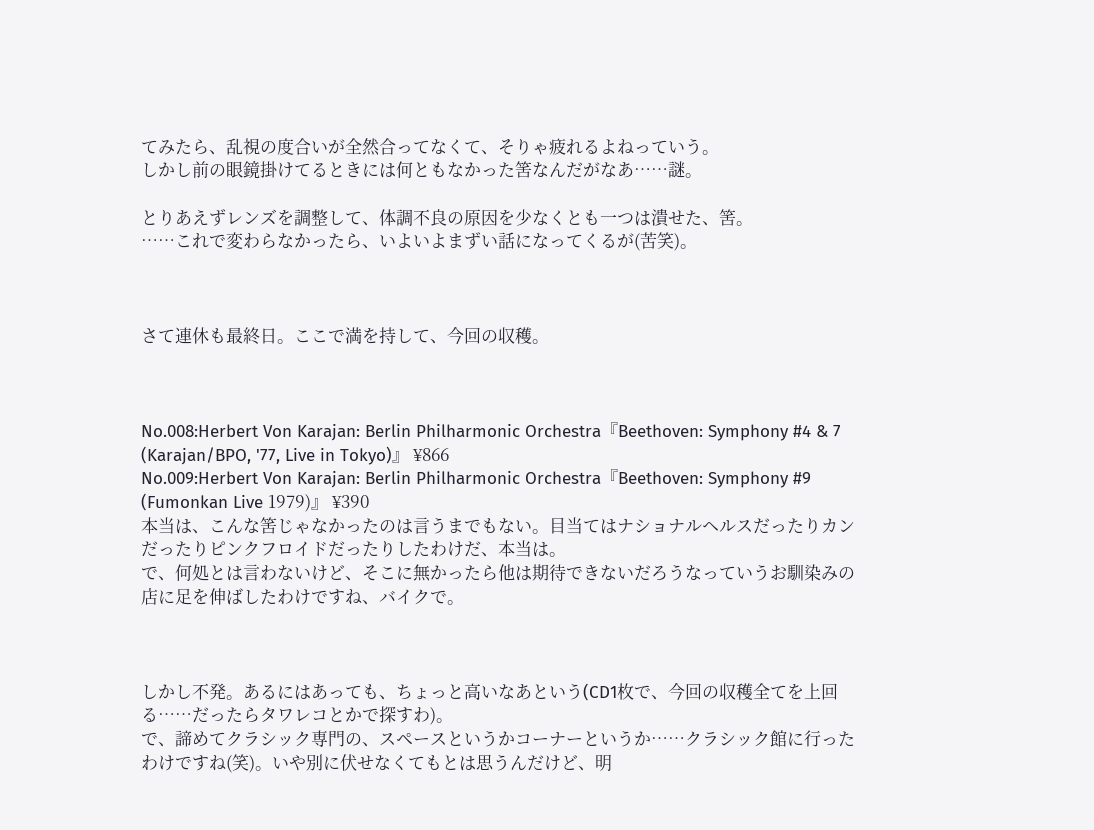てみたら、乱視の度合いが全然合ってなくて、そりゃ疲れるよねっていう。
しかし前の眼鏡掛けてるときには何ともなかった筈なんだがなあ……謎。

とりあえずレンズを調整して、体調不良の原因を少なくとも一つは潰せた、筈。
……これで変わらなかったら、いよいよまずい話になってくるが(苦笑)。



さて連休も最終日。ここで満を持して、今回の収穫。



No.008:Herbert Von Karajan: Berlin Philharmonic Orchestra『Beethoven: Symphony #4 & 7 (Karajan/BPO, '77, Live in Tokyo)』 ¥866
No.009:Herbert Von Karajan: Berlin Philharmonic Orchestra『Beethoven: Symphony #9 (Fumonkan Live 1979)』 ¥390
本当は、こんな筈じゃなかったのは言うまでもない。目当てはナショナルヘルスだったりカンだったりピンクフロイドだったりしたわけだ、本当は。
で、何処とは言わないけど、そこに無かったら他は期待できないだろうなっていうお馴染みの店に足を伸ばしたわけですね、バイクで。



しかし不発。あるにはあっても、ちょっと高いなあという(CD1枚で、今回の収穫全てを上回る……だったらタワレコとかで探すわ)。
で、諦めてクラシック専門の、スペースというかコーナーというか……クラシック館に行ったわけですね(笑)。いや別に伏せなくてもとは思うんだけど、明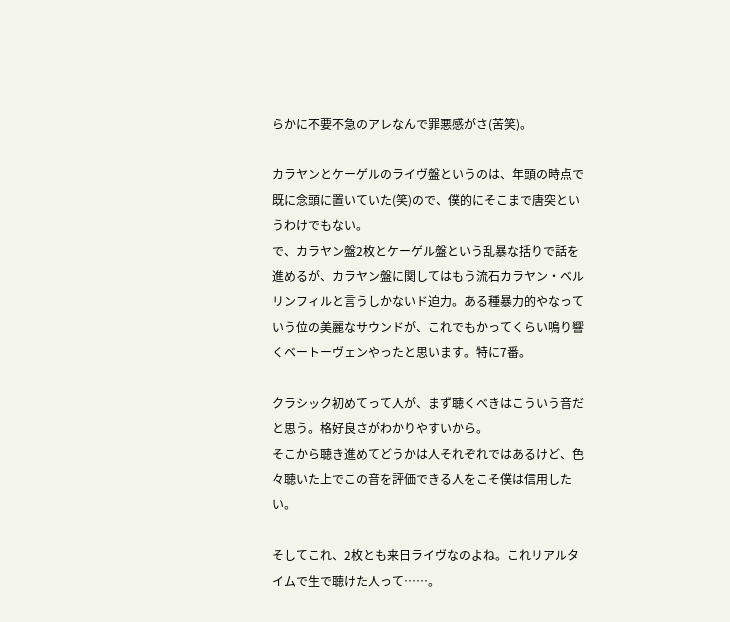らかに不要不急のアレなんで罪悪感がさ(苦笑)。

カラヤンとケーゲルのライヴ盤というのは、年頭の時点で既に念頭に置いていた(笑)ので、僕的にそこまで唐突というわけでもない。
で、カラヤン盤2枚とケーゲル盤という乱暴な括りで話を進めるが、カラヤン盤に関してはもう流石カラヤン・ベルリンフィルと言うしかないド迫力。ある種暴力的やなっていう位の美麗なサウンドが、これでもかってくらい鳴り響くベートーヴェンやったと思います。特に7番。

クラシック初めてって人が、まず聴くべきはこういう音だと思う。格好良さがわかりやすいから。
そこから聴き進めてどうかは人それぞれではあるけど、色々聴いた上でこの音を評価できる人をこそ僕は信用したい。

そしてこれ、2枚とも来日ライヴなのよね。これリアルタイムで生で聴けた人って……。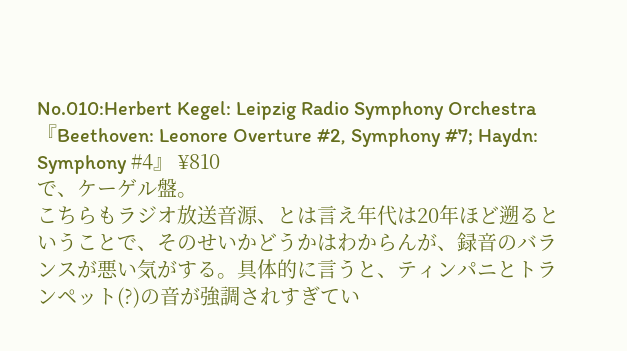No.010:Herbert Kegel: Leipzig Radio Symphony Orchestra『Beethoven: Leonore Overture #2, Symphony #7; Haydn: Symphony #4』 ¥810
で、ケーゲル盤。
こちらもラジオ放送音源、とは言え年代は20年ほど遡るということで、そのせいかどうかはわからんが、録音のバランスが悪い気がする。具体的に言うと、ティンパニとトランペット(?)の音が強調されすぎてい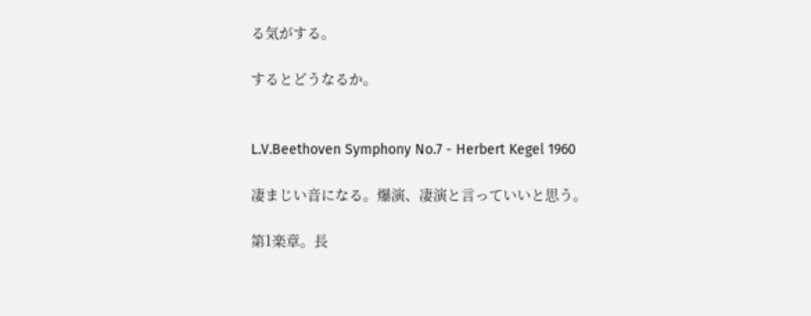る気がする。

するとどうなるか。


L.V.Beethoven Symphony No.7 - Herbert Kegel 1960

凄まじい音になる。爆演、凄演と言っていいと思う。

第1楽章。長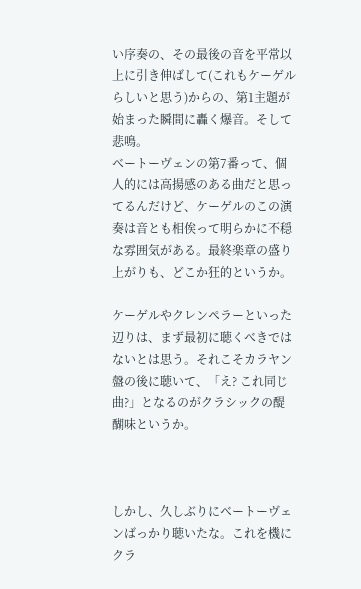い序奏の、その最後の音を平常以上に引き伸ばして(これもケーゲルらしいと思う)からの、第1主題が始まった瞬間に轟く爆音。そして悲鳴。
ベートーヴェンの第7番って、個人的には高揚感のある曲だと思ってるんだけど、ケーゲルのこの演奏は音とも相俟って明らかに不穏な雰囲気がある。最終楽章の盛り上がりも、どこか狂的というか。

ケーゲルやクレンペラーといった辺りは、まず最初に聴くべきではないとは思う。それこそカラヤン盤の後に聴いて、「え? これ同じ曲?」となるのがクラシックの醍醐味というか。



しかし、久しぶりにベートーヴェンばっかり聴いたな。これを機にクラ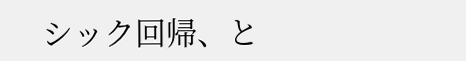シック回帰、と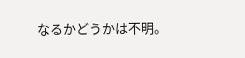なるかどうかは不明。